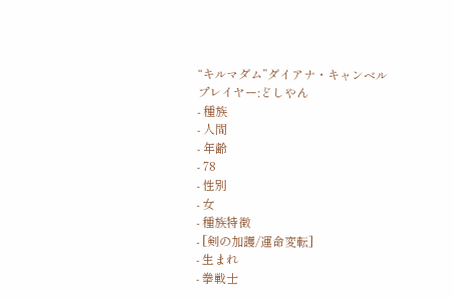“キルマダム”ダイアナ・キャンベル
プレイヤー:どしやん
- 種族
- 人間
- 年齢
- 78
- 性別
- 女
- 種族特徴
- [剣の加護/運命変転]
- 生まれ
- 拳戦士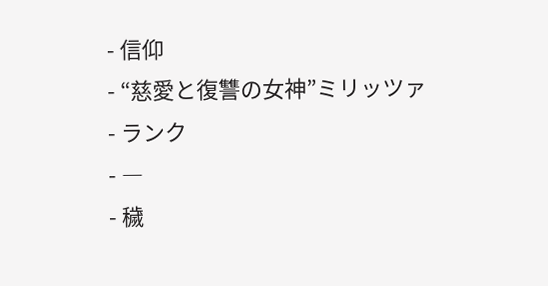- 信仰
- “慈愛と復讐の女神”ミリッツァ
- ランク
- ―
- 穢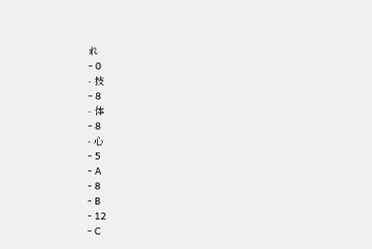れ
- 0
- 技
- 8
- 体
- 8
- 心
- 5
- A
- 8
- B
- 12
- C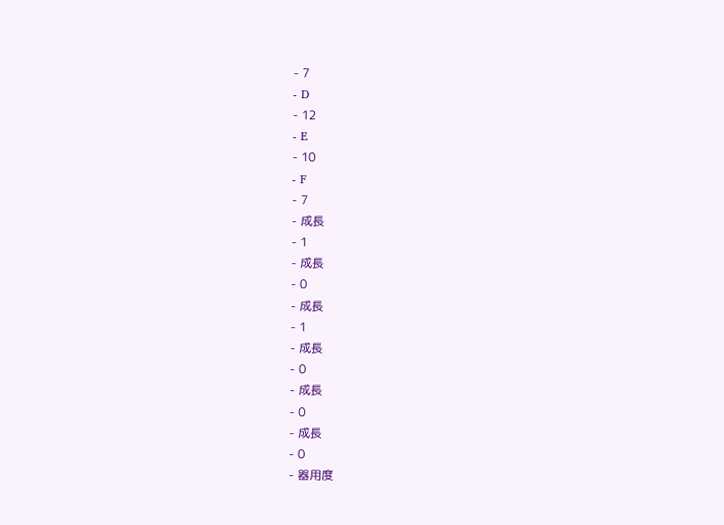- 7
- D
- 12
- E
- 10
- F
- 7
- 成長
- 1
- 成長
- 0
- 成長
- 1
- 成長
- 0
- 成長
- 0
- 成長
- 0
- 器用度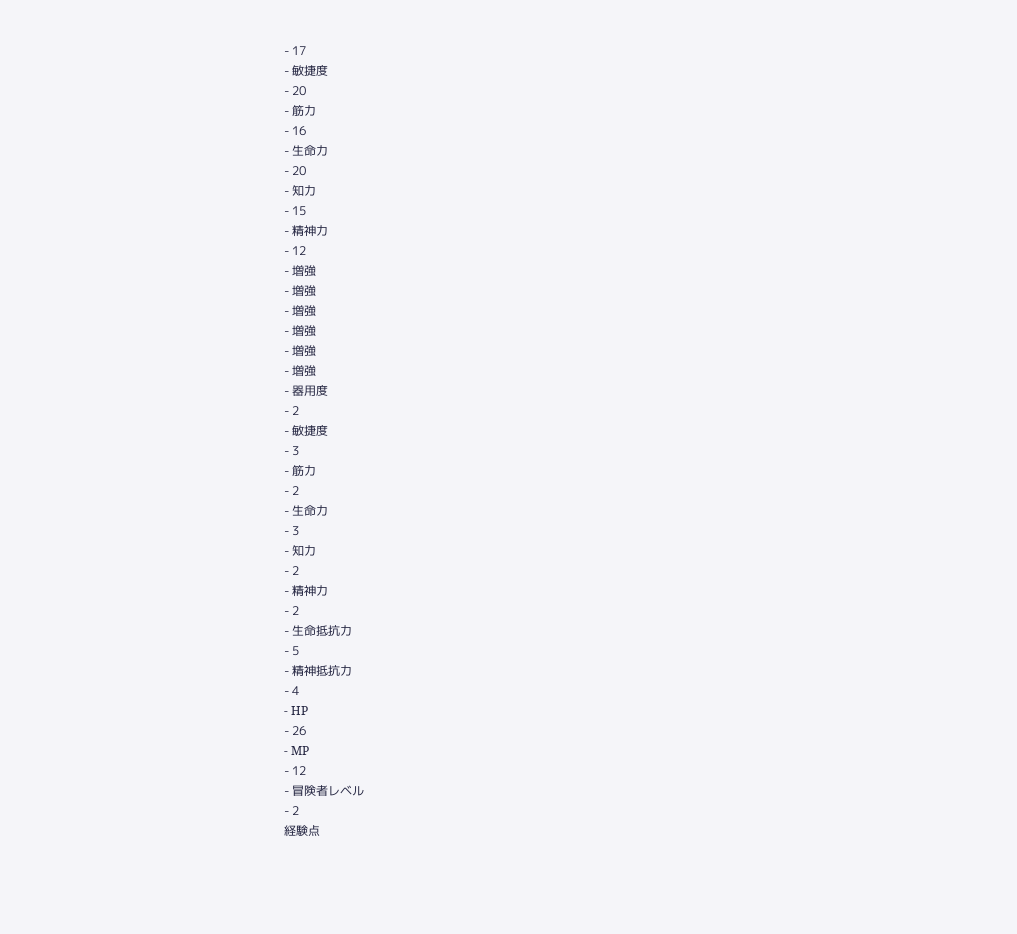- 17
- 敏捷度
- 20
- 筋力
- 16
- 生命力
- 20
- 知力
- 15
- 精神力
- 12
- 増強
- 増強
- 増強
- 増強
- 増強
- 増強
- 器用度
- 2
- 敏捷度
- 3
- 筋力
- 2
- 生命力
- 3
- 知力
- 2
- 精神力
- 2
- 生命抵抗力
- 5
- 精神抵抗力
- 4
- HP
- 26
- MP
- 12
- 冒険者レベル
- 2
経験点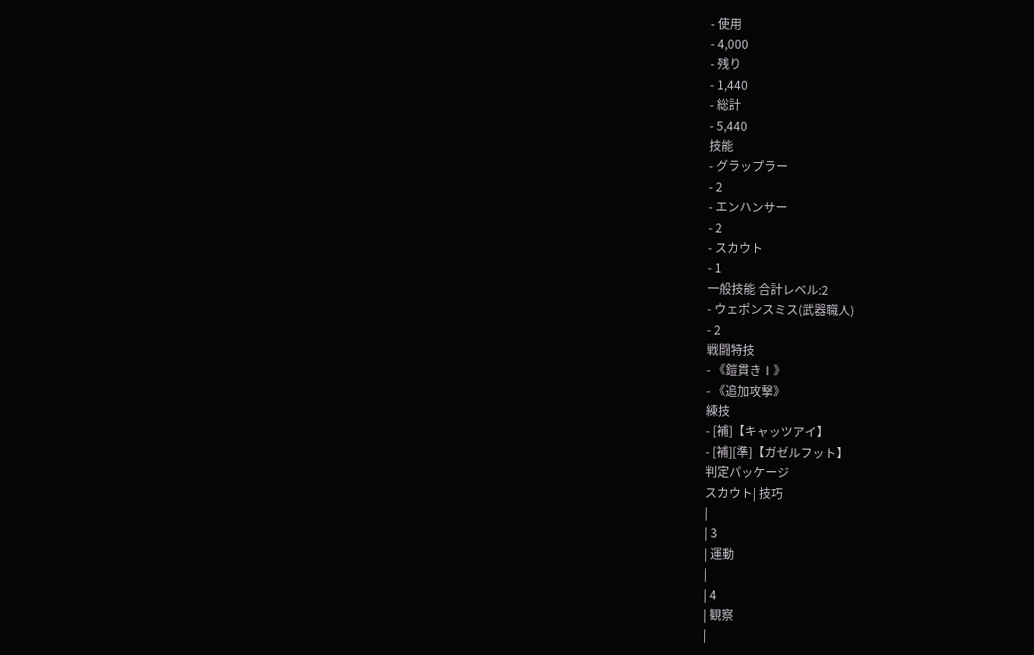- 使用
- 4,000
- 残り
- 1,440
- 総計
- 5,440
技能
- グラップラー
- 2
- エンハンサー
- 2
- スカウト
- 1
一般技能 合計レベル:2
- ウェポンスミス(武器職人)
- 2
戦闘特技
- 《鎧貫きⅠ》
- 《追加攻撃》
練技
- [補]【キャッツアイ】
- [補][準]【ガゼルフット】
判定パッケージ
スカウト| 技巧
|
| 3
| 運動
|
| 4
| 観察
|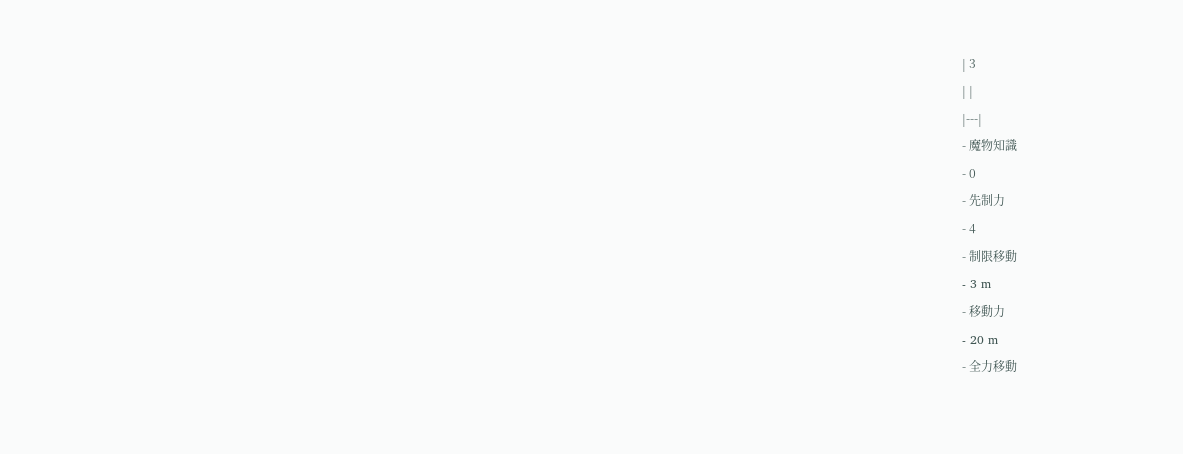| 3
| |
|---|
- 魔物知識
- 0
- 先制力
- 4
- 制限移動
- 3 m
- 移動力
- 20 m
- 全力移動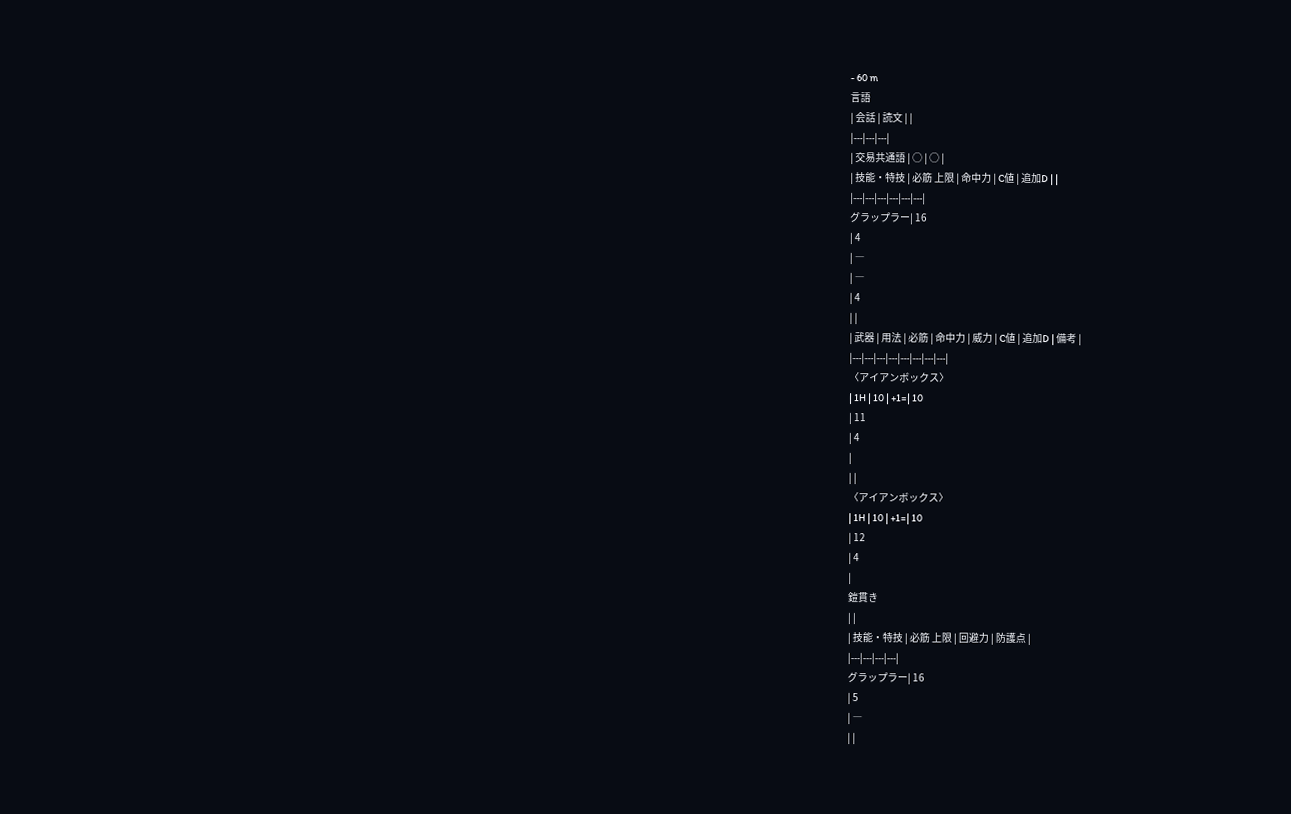- 60 m
言語
| 会話 | 読文 | |
|---|---|---|
| 交易共通語 | ○ | ○ |
| 技能・特技 | 必筋 上限 | 命中力 | C値 | 追加D | |
|---|---|---|---|---|---|
グラップラー| 16
| 4
| ―
| ―
| 4
| |
| 武器 | 用法 | 必筋 | 命中力 | 威力 | C値 | 追加D | 備考 |
|---|---|---|---|---|---|---|---|
〈アイアンボックス〉
| 1H | 10 | +1=| 10
| 11
| 4
|
| |
〈アイアンボックス〉
| 1H | 10 | +1=| 10
| 12
| 4
|
鎧貫き
| |
| 技能・特技 | 必筋 上限 | 回避力 | 防護点 |
|---|---|---|---|
グラップラー| 16
| 5
| ―
| |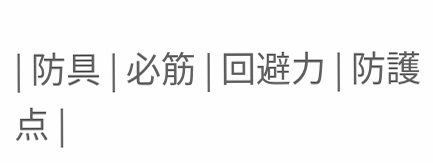| 防具 | 必筋 | 回避力 | 防護点 |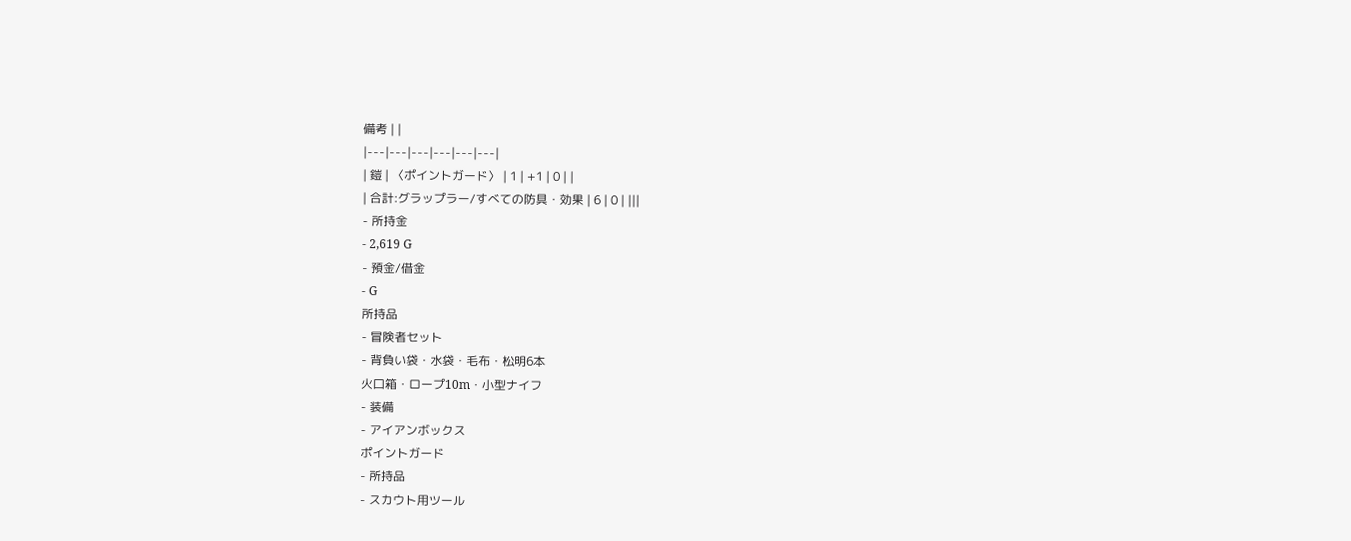備考 | |
|---|---|---|---|---|---|
| 鎧 | 〈ポイントガード〉 | 1 | +1 | 0 | |
| 合計:グラップラー/すべての防具・効果 | 6 | 0 | |||
- 所持金
- 2,619 G
- 預金/借金
- G
所持品
- 冒険者セット
- 背負い袋・水袋・毛布・松明6本
火口箱・ロープ10m・小型ナイフ
- 装備
- アイアンボックス
ポイントガード
- 所持品
- スカウト用ツール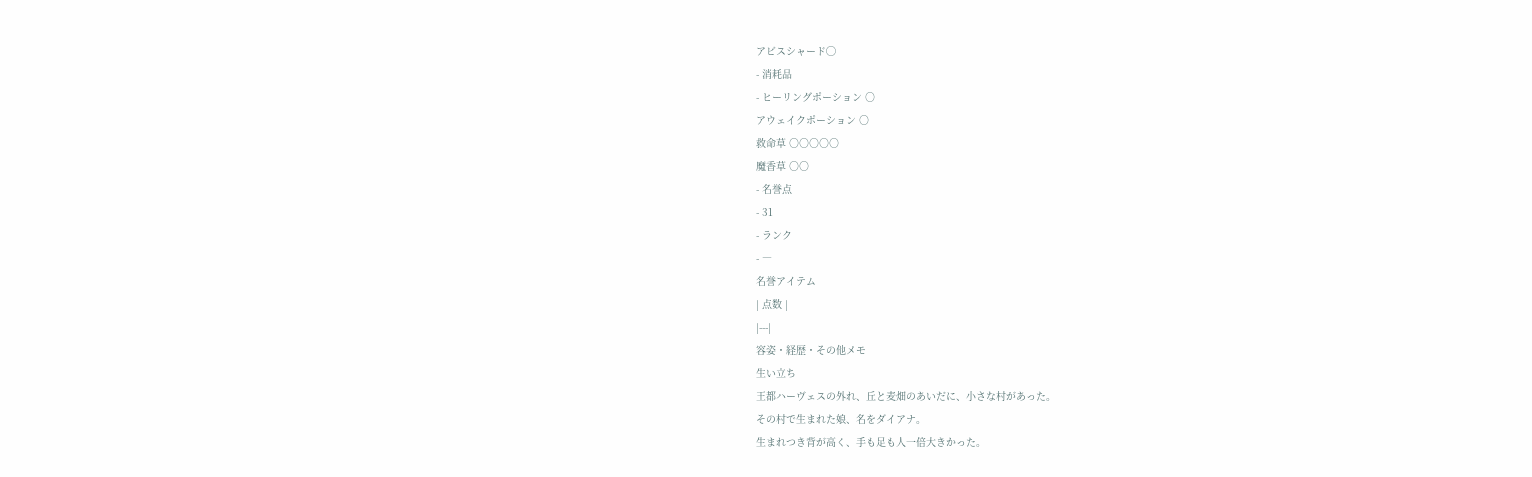アビスシャード◯
- 消耗品
- ヒーリングポーション ○
アウェイクポーション ○
救命草 ○○○○○
魔香草 ○○
- 名誉点
- 31
- ランク
- ―
名誉アイテム
| 点数 |
|---|
容姿・経歴・その他メモ
生い立ち
王都ハーヴェスの外れ、丘と麦畑のあいだに、小さな村があった。
その村で生まれた娘、名をダイアナ。
生まれつき背が高く、手も足も人一倍大きかった。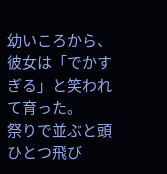幼いころから、彼女は「でかすぎる」と笑われて育った。
祭りで並ぶと頭ひとつ飛び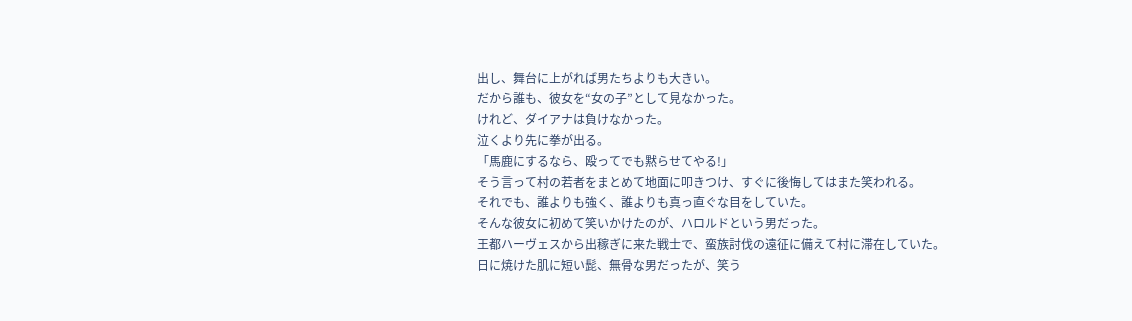出し、舞台に上がれば男たちよりも大きい。
だから誰も、彼女を“女の子”として見なかった。
けれど、ダイアナは負けなかった。
泣くより先に拳が出る。
「馬鹿にするなら、殴ってでも黙らせてやる!」
そう言って村の若者をまとめて地面に叩きつけ、すぐに後悔してはまた笑われる。
それでも、誰よりも強く、誰よりも真っ直ぐな目をしていた。
そんな彼女に初めて笑いかけたのが、ハロルドという男だった。
王都ハーヴェスから出稼ぎに来た戦士で、蛮族討伐の遠征に備えて村に滞在していた。
日に焼けた肌に短い髭、無骨な男だったが、笑う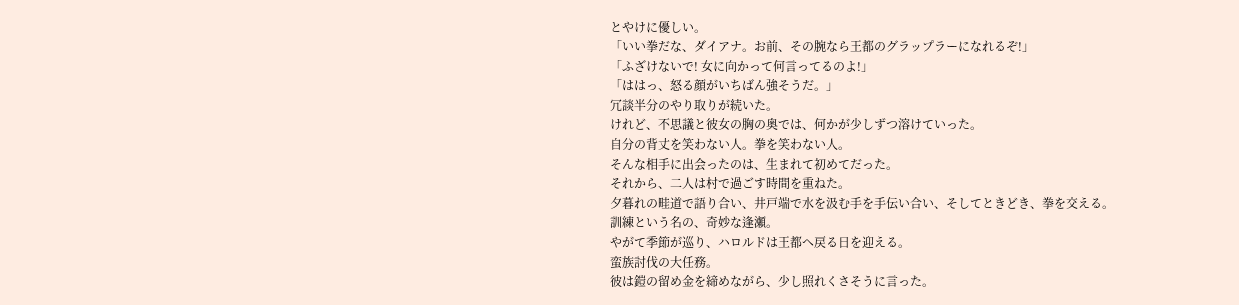とやけに優しい。
「いい拳だな、ダイアナ。お前、その腕なら王都のグラップラーになれるぞ!」
「ふざけないで! 女に向かって何言ってるのよ!」
「ははっ、怒る顔がいちばん強そうだ。」
冗談半分のやり取りが続いた。
けれど、不思議と彼女の胸の奥では、何かが少しずつ溶けていった。
自分の背丈を笑わない人。拳を笑わない人。
そんな相手に出会ったのは、生まれて初めてだった。
それから、二人は村で過ごす時間を重ねた。
夕暮れの畦道で語り合い、井戸端で水を汲む手を手伝い合い、そしてときどき、拳を交える。
訓練という名の、奇妙な逢瀬。
やがて季節が巡り、ハロルドは王都へ戻る日を迎える。
蛮族討伐の大任務。
彼は鎧の留め金を締めながら、少し照れくさそうに言った。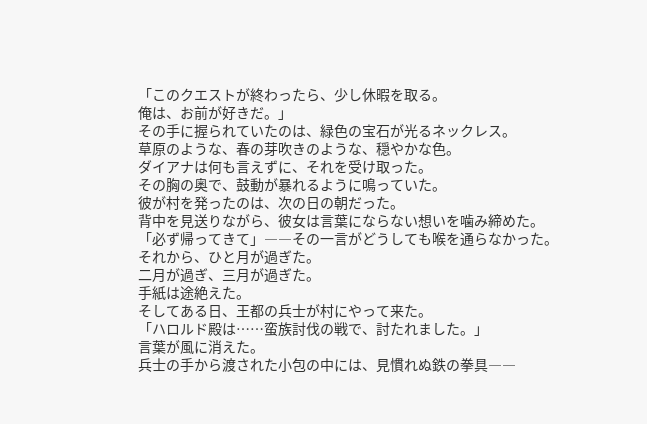「このクエストが終わったら、少し休暇を取る。
俺は、お前が好きだ。」
その手に握られていたのは、緑色の宝石が光るネックレス。
草原のような、春の芽吹きのような、穏やかな色。
ダイアナは何も言えずに、それを受け取った。
その胸の奥で、鼓動が暴れるように鳴っていた。
彼が村を発ったのは、次の日の朝だった。
背中を見送りながら、彼女は言葉にならない想いを噛み締めた。
「必ず帰ってきて」――その一言がどうしても喉を通らなかった。
それから、ひと月が過ぎた。
二月が過ぎ、三月が過ぎた。
手紙は途絶えた。
そしてある日、王都の兵士が村にやって来た。
「ハロルド殿は……蛮族討伐の戦で、討たれました。」
言葉が風に消えた。
兵士の手から渡された小包の中には、見慣れぬ鉄の拳具――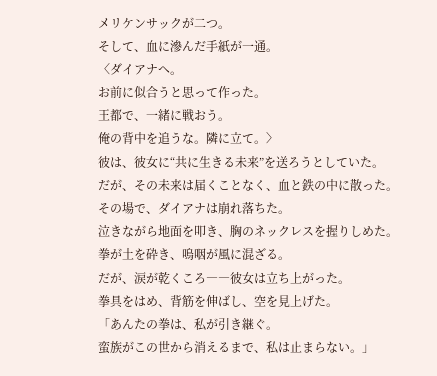メリケンサックが二つ。
そして、血に滲んだ手紙が一通。
〈ダイアナへ。
お前に似合うと思って作った。
王都で、一緒に戦おう。
俺の背中を追うな。隣に立て。〉
彼は、彼女に“共に生きる未来”を送ろうとしていた。
だが、その未来は届くことなく、血と鉄の中に散った。
その場で、ダイアナは崩れ落ちた。
泣きながら地面を叩き、胸のネックレスを握りしめた。
拳が土を砕き、嗚咽が風に混ざる。
だが、涙が乾くころ――彼女は立ち上がった。
拳具をはめ、背筋を伸ばし、空を見上げた。
「あんたの拳は、私が引き継ぐ。
蛮族がこの世から消えるまで、私は止まらない。」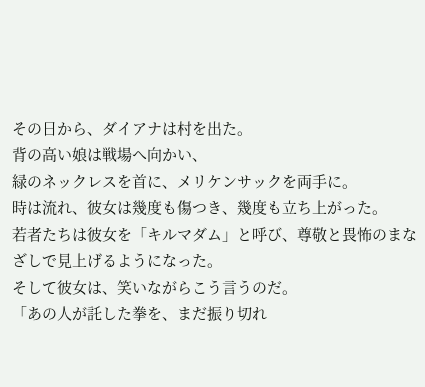その日から、ダイアナは村を出た。
背の高い娘は戦場へ向かい、
緑のネックレスを首に、メリケンサックを両手に。
時は流れ、彼女は幾度も傷つき、幾度も立ち上がった。
若者たちは彼女を「キルマダム」と呼び、尊敬と畏怖のまなざしで見上げるようになった。
そして彼女は、笑いながらこう言うのだ。
「あの人が託した拳を、まだ振り切れ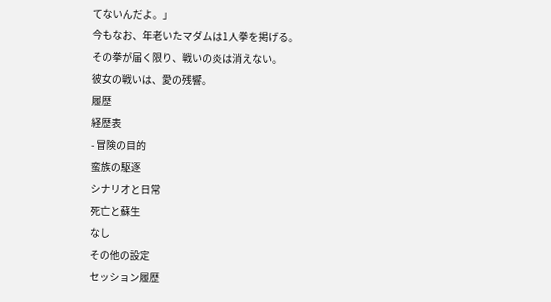てないんだよ。」
今もなお、年老いたマダムは1人拳を掲げる。
その拳が届く限り、戦いの炎は消えない。
彼女の戦いは、愛の残響。
履歴
経歴表
- 冒険の目的
蛮族の駆逐
シナリオと日常
死亡と蘇生
なし
その他の設定
セッション履歴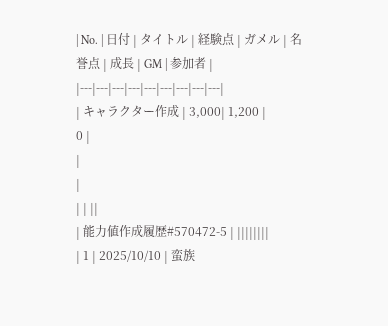| No. | 日付 | タイトル | 経験点 | ガメル | 名誉点 | 成長 | GM | 参加者 |
|---|---|---|---|---|---|---|---|---|
| キャラクター作成 | 3,000| 1,200 |
0 |
|
|
| | ||
| 能力値作成履歴#570472-5 | ||||||||
| 1 | 2025/10/10 | 蛮族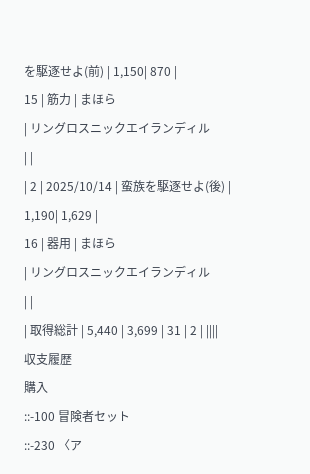を駆逐せよ(前) | 1,150| 870 |
15 | 筋力 | まほら
| リングロスニックエイランディル
| |
| 2 | 2025/10/14 | 蛮族を駆逐せよ(後) | 1,190| 1,629 |
16 | 器用 | まほら
| リングロスニックエイランディル
| |
| 取得総計 | 5,440 | 3,699 | 31 | 2 | ||||
収支履歴
購入
::-100 冒険者セット
::-230 〈ア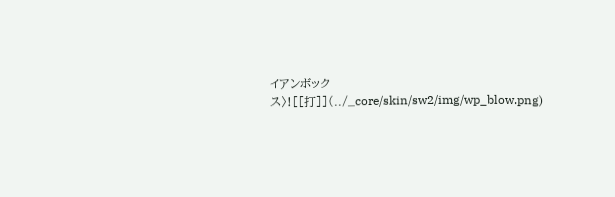イアンボックス〉![[打]](../_core/skin/sw2/img/wp_blow.png)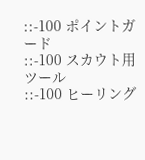::-100 ポイントガード
::-100 スカウト用ツール
::-100 ヒーリング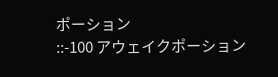ポーション
::-100 アウェイクポーション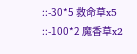::-30*5 救命草x5
::-100*2 魔香草x2